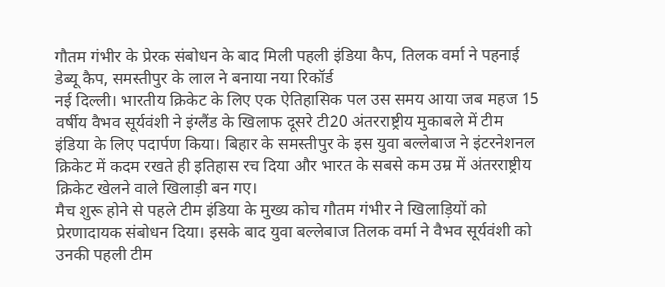गौतम गंभीर के प्रेरक संबोधन के बाद मिली पहली इंडिया कैप, तिलक वर्मा ने पहनाई डेब्यू कैप, समस्तीपुर के लाल ने बनाया नया रिकॉर्ड
नई दिल्ली। भारतीय क्रिकेट के लिए एक ऐतिहासिक पल उस समय आया जब महज 15 वर्षीय वैभव सूर्यवंशी ने इंग्लैंड के खिलाफ दूसरे टी20 अंतरराष्ट्रीय मुकाबले में टीम इंडिया के लिए पदार्पण किया। बिहार के समस्तीपुर के इस युवा बल्लेबाज ने इंटरनेशनल क्रिकेट में कदम रखते ही इतिहास रच दिया और भारत के सबसे कम उम्र में अंतरराष्ट्रीय क्रिकेट खेलने वाले खिलाड़ी बन गए।
मैच शुरू होने से पहले टीम इंडिया के मुख्य कोच गौतम गंभीर ने खिलाड़ियों को प्रेरणादायक संबोधन दिया। इसके बाद युवा बल्लेबाज तिलक वर्मा ने वैभव सूर्यवंशी को उनकी पहली टीम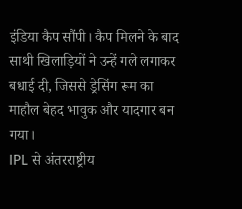इंडिया कैप सौंपी। कैप मिलने के बाद साथी खिलाड़ियों ने उन्हें गले लगाकर बधाई दी, जिससे ड्रेसिंग रूम का माहौल बेहद भावुक और यादगार बन गया।
IPL से अंतरराष्ट्रीय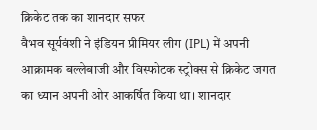क्रिकेट तक का शानदार सफर
वैभव सूर्यवंशी ने इंडियन प्रीमियर लीग (IPL) में अपनी आक्रामक बल्लेबाजी और विस्फोटक स्ट्रोक्स से क्रिकेट जगत का ध्यान अपनी ओर आकर्षित किया था। शानदार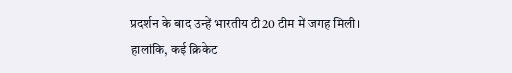प्रदर्शन के बाद उन्हें भारतीय टी20 टीम में जगह मिली।
हालांकि, कई क्रिकेट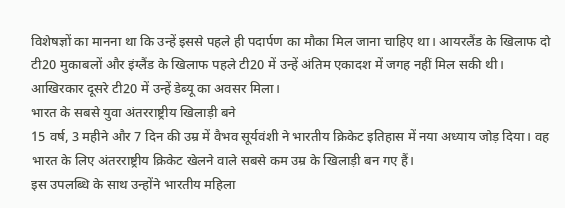विशेषज्ञों का मानना था कि उन्हें इससे पहले ही पदार्पण का मौका मिल जाना चाहिए था। आयरलैंड के खिलाफ दो टी20 मुकाबलों और इंग्लैंड के खिलाफ पहले टी20 में उन्हें अंतिम एकादश में जगह नहीं मिल सकी थी। आखिरकार दूसरे टी20 में उन्हें डेब्यू का अवसर मिला।
भारत के सबसे युवा अंतरराष्ट्रीय खिलाड़ी बने
15 वर्ष, 3 महीने और 7 दिन की उम्र में वैभव सूर्यवंशी ने भारतीय क्रिकेट इतिहास में नया अध्याय जोड़ दिया। वह भारत के लिए अंतरराष्ट्रीय क्रिकेट खेलने वाले सबसे कम उम्र के खिलाड़ी बन गए हैं।
इस उपलब्धि के साथ उन्होंने भारतीय महिला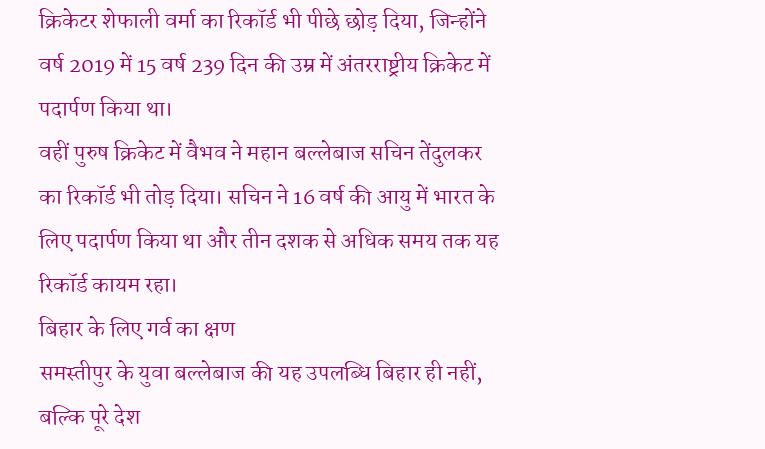क्रिकेटर शेफाली वर्मा का रिकॉर्ड भी पीछे छोड़ दिया, जिन्होंने वर्ष 2019 में 15 वर्ष 239 दिन की उम्र में अंतरराष्ट्रीय क्रिकेट में पदार्पण किया था।
वहीं पुरुष क्रिकेट में वैभव ने महान बल्लेबाज सचिन तेंदुलकर का रिकॉर्ड भी तोड़ दिया। सचिन ने 16 वर्ष की आयु में भारत के लिए पदार्पण किया था और तीन दशक से अधिक समय तक यह रिकॉर्ड कायम रहा।
बिहार के लिए गर्व का क्षण
समस्तीपुर के युवा बल्लेबाज की यह उपलब्धि बिहार ही नहीं, बल्कि पूरे देश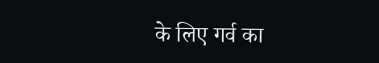के लिए गर्व का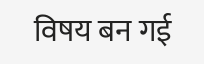विषय बन गई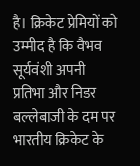है। क्रिकेट प्रेमियों को उम्मीद है कि वैभव सूर्यवंशी अपनी प्रतिभा और निडर बल्लेबाजी के दम पर भारतीय क्रिकेट के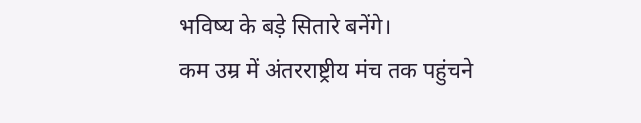भविष्य के बड़े सितारे बनेंगे।
कम उम्र में अंतरराष्ट्रीय मंच तक पहुंचने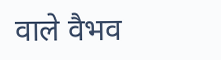वाले वैभव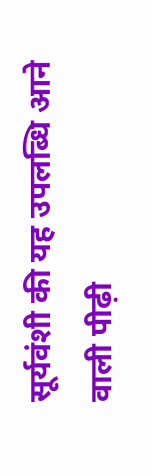सूर्यवंशी की यह उपलब्धि आने वाली पीढ़ी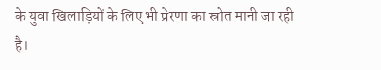के युवा खिलाड़ियों के लिए भी प्रेरणा का स्रोत मानी जा रही है।